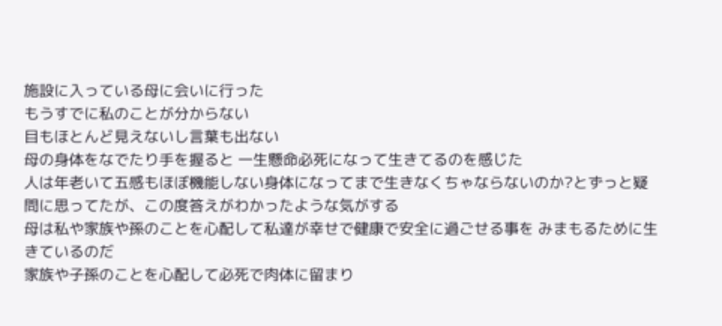施設に入っている母に会いに行った
もうすでに私のことが分からない
目もほとんど見えないし言葉も出ない
母の身体をなでたり手を握ると 一生懸命必死になって生きてるのを感じた
人は年老いて五感もほぼ機能しない身体になってまで生きなくちゃならないのか?とずっと疑問に思ってたが、この度答えがわかったような気がする
母は私や家族や孫のことを心配して私達が幸せで健康で安全に過ごせる事を みまもるために生きているのだ
家族や子孫のことを心配して必死で肉体に留まり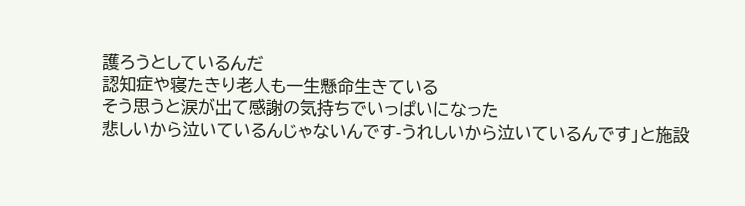護ろうとしているんだ
認知症や寝たきり老人も一生懸命生きている
そう思うと涙が出て感謝の気持ちでいっぱいになった
悲しいから泣いているんじゃないんです-うれしいから泣いているんです」と施設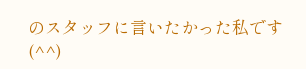のスタッフに言いたかった私です(^^)